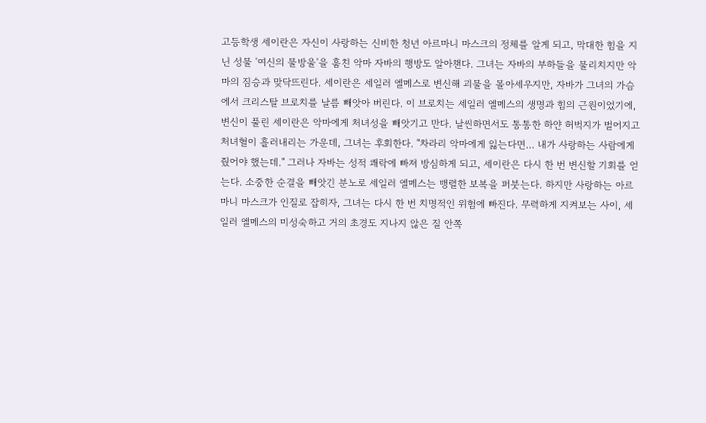고등학생 세이란은 자신이 사랑하는 신비한 청년 아르마니 마스크의 정체를 알게 되고, 막대한 힘을 지닌 성물 '여신의 물방울'을 훔친 악마 자바의 행방도 알아챈다. 그녀는 자바의 부하들을 물리치지만 악마의 짐승과 맞닥뜨린다. 세이란은 세일러 엘메스로 변신해 괴물을 몰아세우지만, 자바가 그녀의 가슴에서 크리스탈 브로치를 날름 빼앗아 버린다. 이 브로치는 세일러 엘메스의 생명과 힘의 근원이었기에, 변신이 풀린 세이란은 악마에게 처녀성을 빼앗기고 만다. 날씬하면서도 통통한 하얀 허벅지가 벌어지고 처녀혈이 흘러내리는 가운데, 그녀는 후회한다. "차라리 악마에게 잃는다면… 내가 사랑하는 사람에게 줬어야 했는데." 그러나 자바는 성적 쾌락에 빠져 방심하게 되고, 세이란은 다시 한 번 변신할 기회를 얻는다. 소중한 순결을 빼앗긴 분노로 세일러 엘메스는 맹렬한 보복을 퍼붓는다. 하지만 사랑하는 아르마니 마스크가 인질로 잡히자, 그녀는 다시 한 번 치명적인 위험에 빠진다. 무력하게 지켜보는 사이, 세일러 엘메스의 미성숙하고 거의 초경도 지나지 않은 질 안쪽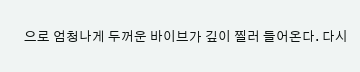으로 엄청나게 두꺼운 바이브가 깊이 찔러 들어온다. 다시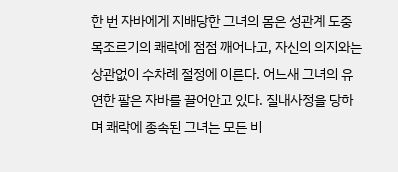한 번 자바에게 지배당한 그녀의 몸은 성관계 도중 목조르기의 쾌락에 점점 깨어나고, 자신의 의지와는 상관없이 수차례 절정에 이른다. 어느새 그녀의 유연한 팔은 자바를 끌어안고 있다. 질내사정을 당하며 쾌락에 종속된 그녀는 모든 비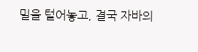밀을 털어놓고, 결국 자바의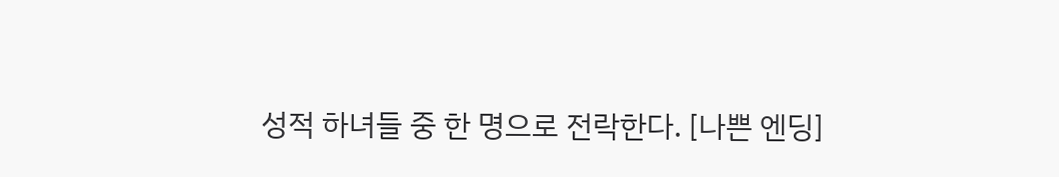성적 하녀들 중 한 명으로 전락한다. [나쁜 엔딩]